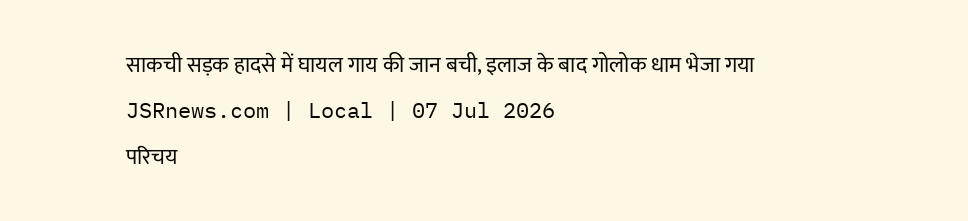साकची सड़क हादसे में घायल गाय की जान बची, इलाज के बाद गोलोक धाम भेजा गया
JSRnews.com | Local | 07 Jul 2026
परिचय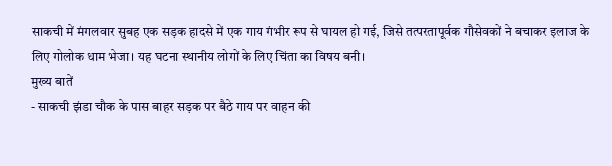साकची में मंगलवार सुबह एक सड़क हादसे में एक गाय गंभीर रूप से घायल हो गई, जिसे तत्परतापूर्वक गौसेवकों ने बचाकर इलाज के लिए गोलोक धाम भेजा। यह घटना स्थानीय लोगों के लिए चिंता का विषय बनी।
मुख्य बातें
- साकची झंडा चौक के पास बाहर सड़क पर बैठे गाय पर वाहन की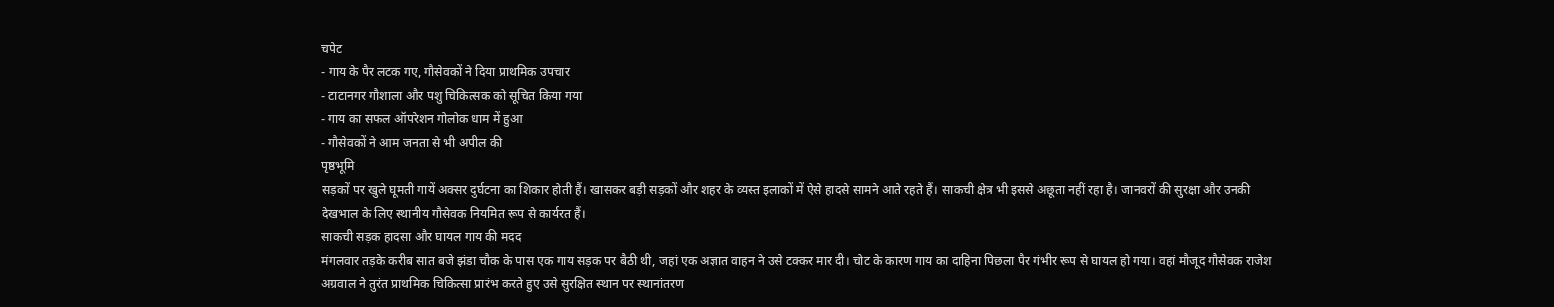चपेट
- गाय के पैर लटक गए, गौसेवकों ने दिया प्राथमिक उपचार
- टाटानगर गौशाला और पशु चिकित्सक को सूचित किया गया
- गाय का सफल ऑपरेशन गोलोक धाम में हुआ
- गौसेवकों ने आम जनता से भी अपील की
पृष्ठभूमि
सड़कों पर खुले घूमती गायें अक्सर दुर्घटना का शिकार होती हैं। खासकर बड़ी सड़कों और शहर के व्यस्त इलाकों में ऐसे हादसे सामने आते रहते हैं। साकची क्षेत्र भी इससे अछूता नहीं रहा है। जानवरों की सुरक्षा और उनकी देखभाल के लिए स्थानीय गौसेवक नियमित रूप से कार्यरत हैं।
साकची सड़क हादसा और घायल गाय की मदद
मंगलवार तड़के करीब सात बजे झंडा चौक के पास एक गाय सड़क पर बैठी थी, जहां एक अज्ञात वाहन ने उसे टक्कर मार दी। चोट के कारण गाय का दाहिना पिछला पैर गंभीर रूप से घायल हो गया। वहां मौजूद गौसेवक राजेश अग्रवाल ने तुरंत प्राथमिक चिकित्सा प्रारंभ करते हुए उसे सुरक्षित स्थान पर स्थानांतरण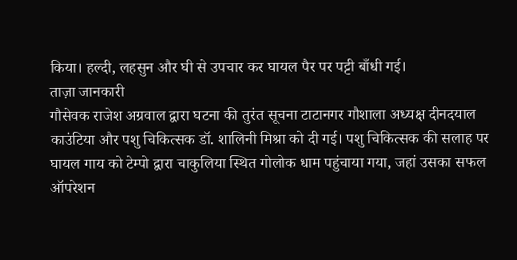किया। हल्दी, लहसुन और घी से उपचार कर घायल पैर पर पट्टी बाँधी गई।
ताज़ा जानकारी
गौसेवक राजेश अग्रवाल द्वारा घटना की तुरंत सूचना टाटानगर गौशाला अध्यक्ष दीनदयाल काउंटिया और पशु चिकित्सक डॉ. शालिनी मिश्रा को दी गई। पशु चिकित्सक की सलाह पर घायल गाय को टेम्पो द्वारा चाकुलिया स्थित गोलोक धाम पहुंचाया गया, जहां उसका सफल ऑपरेशन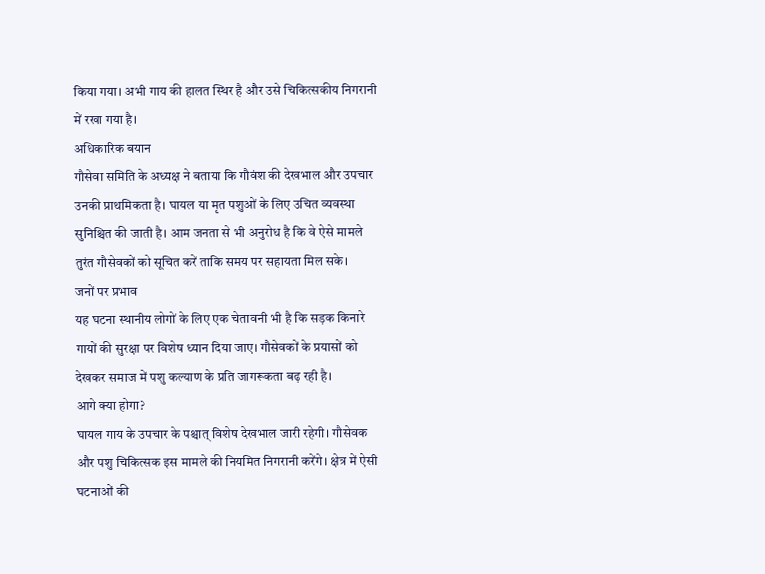किया गया। अभी गाय की हालत स्थिर है और उसे चिकित्सकीय निगरानी में रखा गया है।
अधिकारिक बयान
गौसेवा समिति के अध्यक्ष ने बताया कि गौवंश की देखभाल और उपचार उनकी प्राथमिकता है। घायल या मृत पशुओं के लिए उचित व्यवस्था सुनिश्चित की जाती है। आम जनता से भी अनुरोध है कि वे ऐसे मामले तुरंत गौसेवकों को सूचित करें ताकि समय पर सहायता मिल सके।
जनों पर प्रभाव
यह घटना स्थानीय लोगों के लिए एक चेतावनी भी है कि सड़क किनारे गायों की सुरक्षा पर विशेष ध्यान दिया जाए। गौसेवकों के प्रयासों को देखकर समाज में पशु कल्याण के प्रति जागरूकता बढ़ रही है।
आगे क्या होगा?
घायल गाय के उपचार के पश्चात् विशेष देखभाल जारी रहेगी। गौसेवक और पशु चिकित्सक इस मामले की नियमित निगरानी करेंगे। क्षेत्र में ऐसी घटनाओं की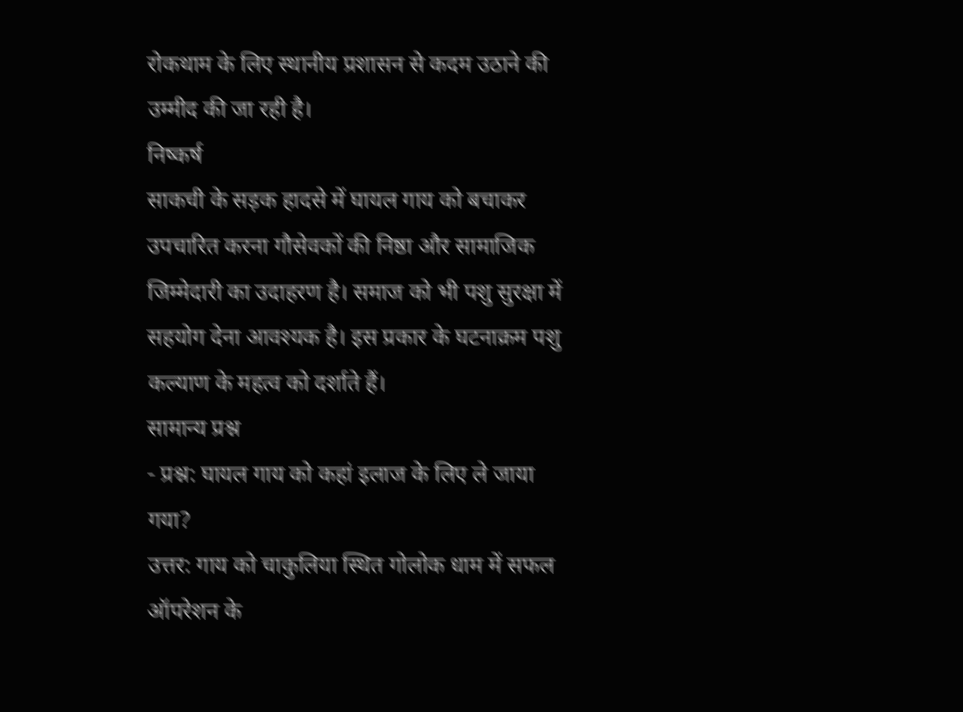रोकथाम के लिए स्थानीय प्रशासन से कदम उठाने की उम्मीद की जा रही है।
निष्कर्ष
साकची के सड़क हादसे में घायल गाय को बचाकर उपचारित करना गौसेवकों की निष्ठा और सामाजिक जिम्मेदारी का उदाहरण है। समाज को भी पशु सुरक्षा में सहयोग देना आवश्यक है। इस प्रकार के घटनाक्रम पशु कल्याण के महत्व को दर्शाते हैं।
सामान्य प्रश्न
- प्रश्न: घायल गाय को कहां इलाज के लिए ले जाया गया?
उत्तर: गाय को चाकुलिया स्थित गोलोक धाम में सफल ऑपरेशन के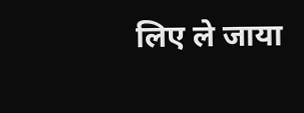लिए ले जाया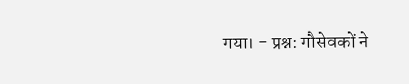गया। - प्रश्न: गौसेवकों ने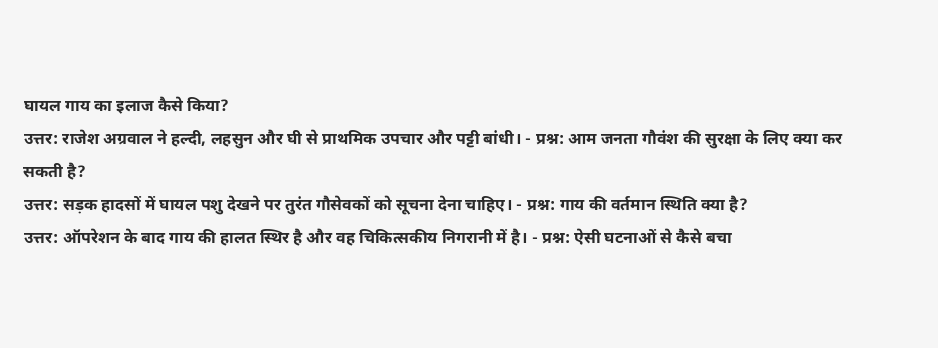घायल गाय का इलाज कैसे किया?
उत्तर: राजेश अग्रवाल ने हल्दी, लहसुन और घी से प्राथमिक उपचार और पट्टी बांधी। - प्रश्न: आम जनता गौवंश की सुरक्षा के लिए क्या कर सकती है?
उत्तर: सड़क हादसों में घायल पशु देखने पर तुरंत गौसेवकों को सूचना देना चाहिए। - प्रश्न: गाय की वर्तमान स्थिति क्या है?
उत्तर: ऑपरेशन के बाद गाय की हालत स्थिर है और वह चिकित्सकीय निगरानी में है। - प्रश्न: ऐसी घटनाओं से कैसे बचा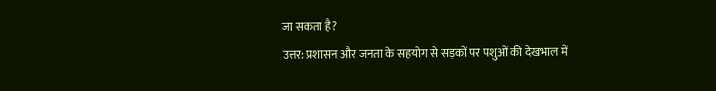जा सकता है?
उत्तर: प्रशासन और जनता के सहयोग से सड़कों पर पशुओं की देखभाल में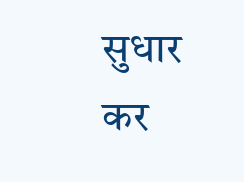सुधार कर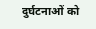दुर्घटनाओं को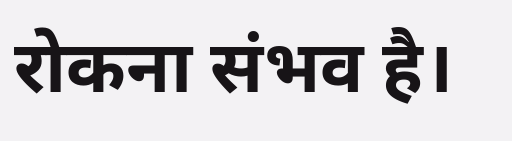रोकना संभव है।